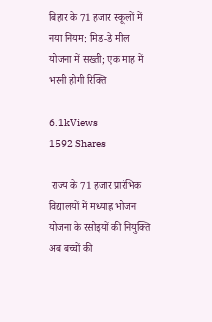बिहार के 71 हजार स्कूलों में नया नियम: मिड-डे मील योजना में सख्ती; एक माह में भरनी होगी रिक्ति

6.1kViews
1592 Shares

 राज्य के 71 हजार प्रारंभिक विद्यालयों में मध्याह्न भोजन योजना के रसोइयों की नियुक्ति अब बच्चों की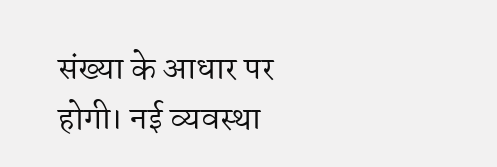संख्या के आधार पर होगी। नई व्यवस्था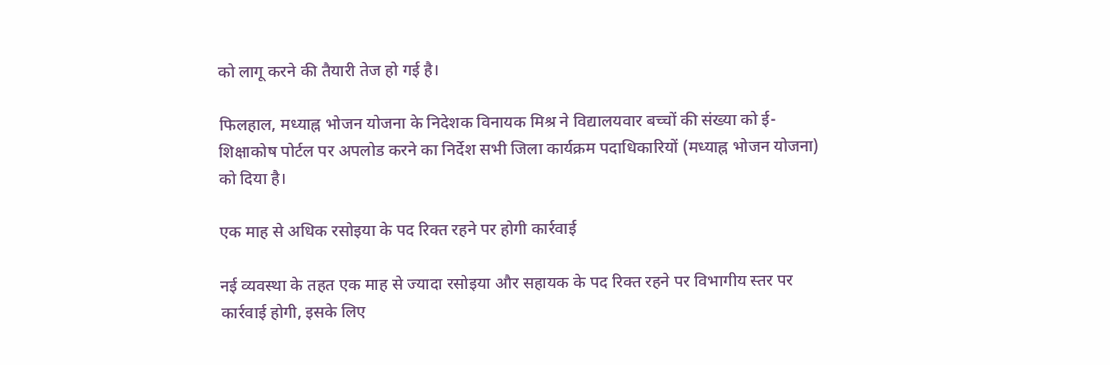को लागू करने की तैयारी तेज हो गई है।

फिलहाल, मध्याह्न भोजन योजना के निदेशक विनायक मिश्र ने विद्यालयवार बच्चों की संख्या को ई-शिक्षाकोष पोर्टल पर अपलोड करने का निर्देश सभी जिला कार्यक्रम पदाधिकारियों (मध्याह्न भोजन योजना) को दिया है।

एक माह से अधिक रसोइया के पद रिक्त रहने पर होगी कार्रवाई

नई व्यवस्था के तहत एक माह से ज्यादा रसोइया और सहायक के पद रिक्त रहने पर विभागीय स्तर पर कार्रवाई होगी, इसके लिए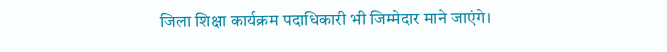जिला शिक्षा कार्यक्रम पदाधिकारी भी जिम्मेदार माने जाएंगे।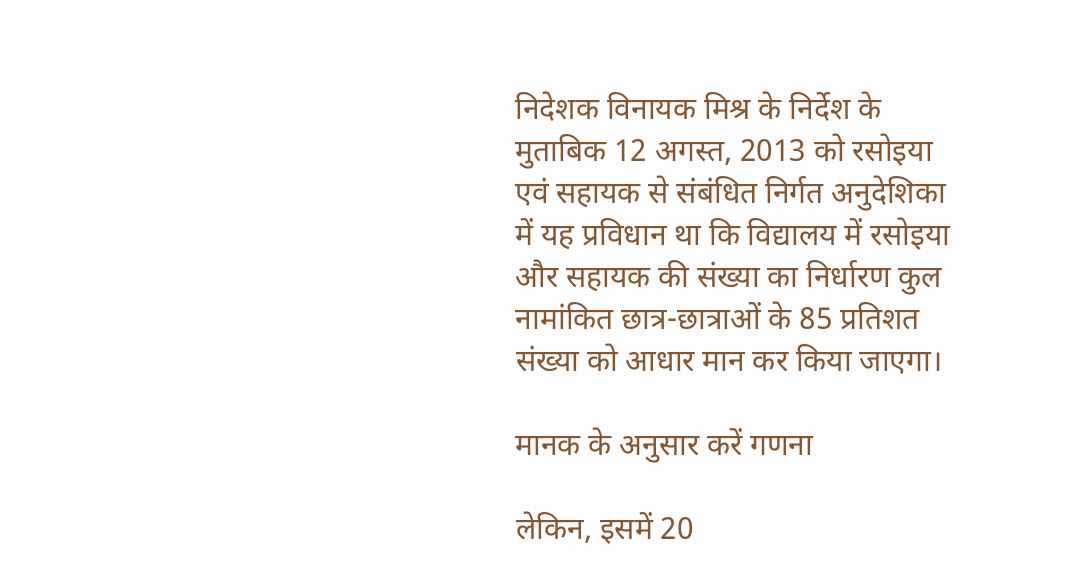निदेशक विनायक मिश्र के निर्देश के मुताबिक 12 अगस्त, 2013 को रसोइया एवं सहायक से संबंधित निर्गत अनुदेशिका में यह प्रविधान था कि विद्यालय में रसोइया और सहायक की संख्या का निर्धारण कुल नामांकित छात्र-छात्राओं के 85 प्रतिशत संख्या को आधार मान कर किया जाएगा।

मानक के अनुसार करें गणना

लेकिन, इसमें 20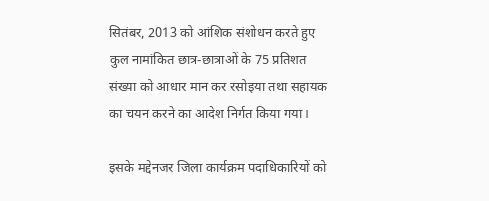सितंबर, 2013 को आंशिक संशोधन करते हुए कुल नामांकित छात्र-छात्राओं के 75 प्रतिशत संख्या को आधार मान कर रसोइया तथा सहायक का चयन करने का आदेश निर्गत किया गया।

इसके मद्देनजर जिला कार्यक्रम पदाधिकारियों को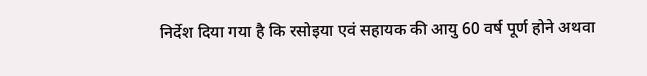निर्देश दिया गया है कि रसोइया एवं सहायक की आयु 60 वर्ष पूर्ण होने अथवा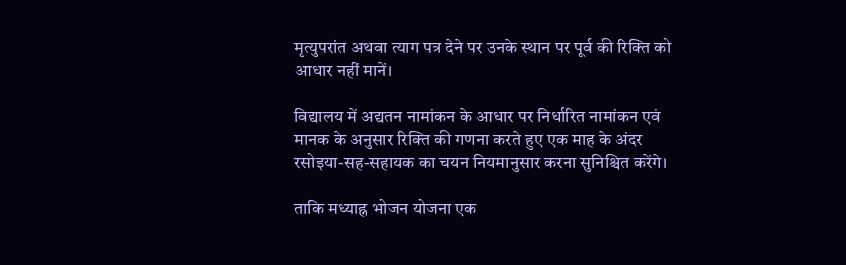मृत्युपरांत अथवा त्याग पत्र देने पर उनके स्थान पर पूर्व की रिक्ति को आधार नहीं मानें।

विद्यालय में अद्यतन नामांकन के आधार पर निर्धारित नामांकन एवं मानक के अनुसार रिक्ति की गणना करते हुए एक माह के अंदर रसोइया-सह-सहायक का चयन नियमानुसार करना सुनिश्चित करेंगे।

ताकि मध्याह्न भोजन योजना एक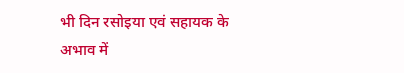भी दिन रसोइया एवं सहायक के अभाव में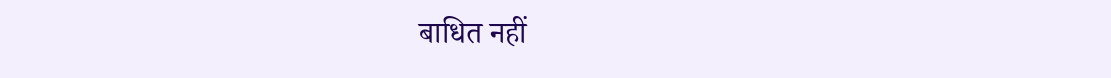बाधित नहीं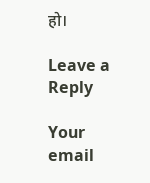हो।

Leave a Reply

Your email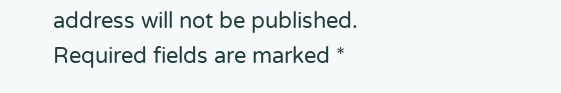address will not be published. Required fields are marked *